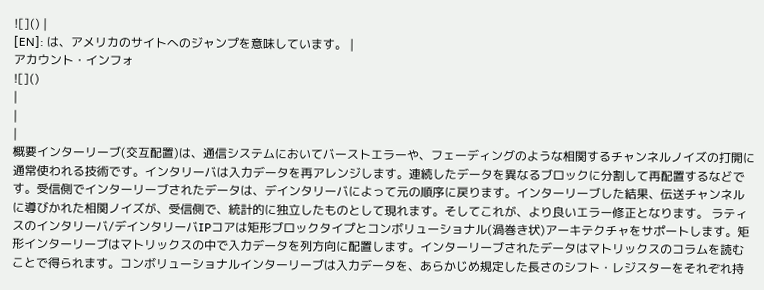![]() |
[EN]: は、アメリカのサイトへのジャンプを意味しています。 |
アカウント・インフォ
![]()
|
|
|
概要インターリーブ(交互配置)は、通信システムにおいてバーストエラーや、フェーディングのような相関するチャンネルノイズの打開に通常使われる技術です。インタリーバは入力データを再アレンジします。連続したデータを異なるブロックに分割して再配置するなどです。受信側でインターリーブされたデータは、デインタリーバによって元の順序に戻ります。インターリーブした結果、伝送チャンネルに導びかれた相関ノイズが、受信側で、統計的に独立したものとして現れます。そしてこれが、より良いエラー修正となります。 ラティスのインタリーバ/デインタリーバIPコアは矩形ブロックタイプとコンボリューショナル(渦巻き状)アーキテクチャをサポートします。矩形インターリーブはマトリックスの中で入力データを列方向に配置します。インターリーブされたデータはマトリックスのコラムを読むことで得られます。コンボリューショナルインターリーブは入力データを、あらかじめ規定した長さのシフト・レジスターをそれぞれ持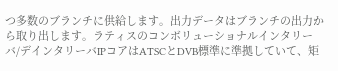つ多数のブランチに供給します。出力データはブランチの出力から取り出します。ラティスのコンボリューショナルインタリーバ/デインタリーバIPコアはATSCとDVB標準に準拠していて、矩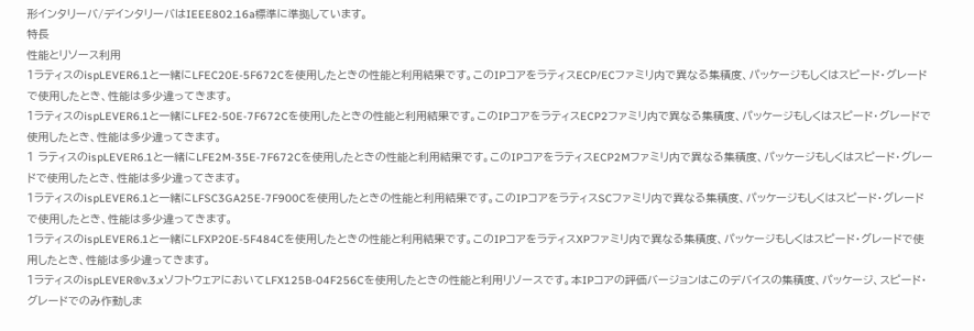形インタリーバ/デインタリーバはIEEE802.16a標準に準拠しています。
特長
性能とリソース利用
1ラティスのispLEVER6.1と一緒にLFEC20E-5F672Cを使用したときの性能と利用結果です。このIPコアをラティスECP/ECファミリ内で異なる集積度、パッケージもしくはスピード・グレードで使用したとき、性能は多少違ってきます。
1ラティスのispLEVER6.1と一緒にLFE2-50E-7F672Cを使用したときの性能と利用結果です。このIPコアをラティスECP2ファミリ内で異なる集積度、パッケージもしくはスピード・グレードで使用したとき、性能は多少違ってきます。
1 ラティスのispLEVER6.1と一緒にLFE2M-35E-7F672Cを使用したときの性能と利用結果です。このIPコアをラティスECP2Mファミリ内で異なる集積度、パッケージもしくはスピード・グレードで使用したとき、性能は多少違ってきます。
1ラティスのispLEVER6.1と一緒にLFSC3GA25E-7F900Cを使用したときの性能と利用結果です。このIPコアをラティスSCファミリ内で異なる集積度、パッケージもしくはスピード・グレードで使用したとき、性能は多少違ってきます。
1ラティスのispLEVER6.1と一緒にLFXP20E-5F484Cを使用したときの性能と利用結果です。このIPコアをラティスXPファミリ内で異なる集積度、パッケージもしくはスピード・グレードで使用したとき、性能は多少違ってきます。
1ラティスのispLEVER®v.3.xソフトウェアにおいてLFX125B-04F256Cを使用したときの性能と利用リソースです。本IPコアの評価バージョンはこのデバイスの集積度、パッケージ、スピード・グレードでのみ作動しま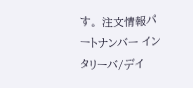す。 注文情報パートナンバー インタリーバ/デイ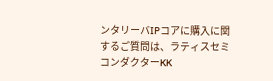ンタリーバIPコアに購入に関するご質問は、ラティスセミコンダクターKK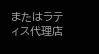またはラティス代理店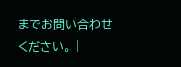までお問い合わせください。 |